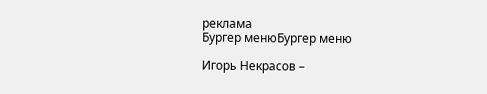реклама
Бургер менюБургер меню

Игорь Некрасов –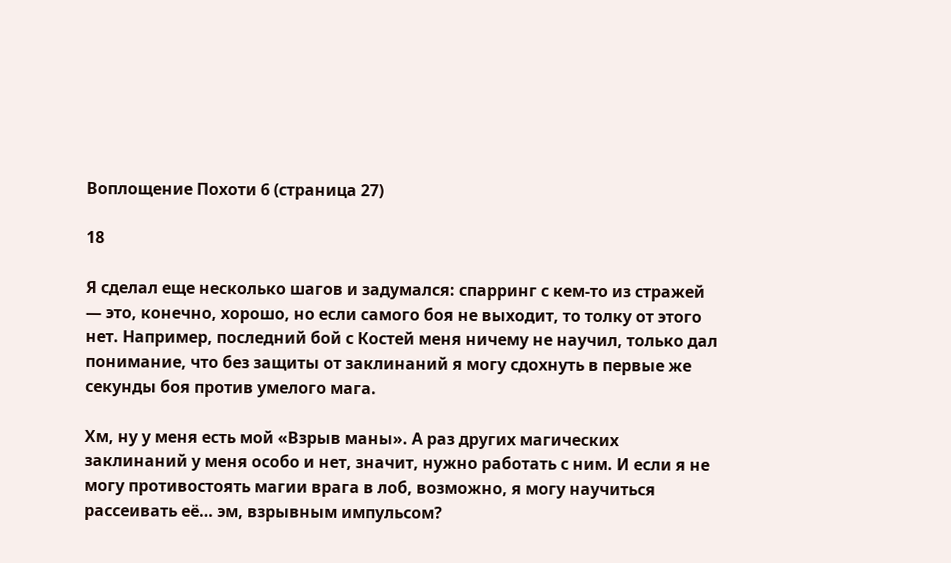Воплощение Похоти 6 (страница 27)

18

Я сделал еще несколько шагов и задумался: спарринг с кем-то из стражей — это, конечно, хорошо, но если самого боя не выходит, то толку от этого нет. Например, последний бой с Костей меня ничему не научил, только дал понимание, что без защиты от заклинаний я могу сдохнуть в первые же секунды боя против умелого мага.

Хм, ну у меня есть мой «Взрыв маны». А раз других магических заклинаний у меня особо и нет, значит, нужно работать с ним. И если я не могу противостоять магии врага в лоб, возможно, я могу научиться рассеивать её… эм, взрывным импульсом?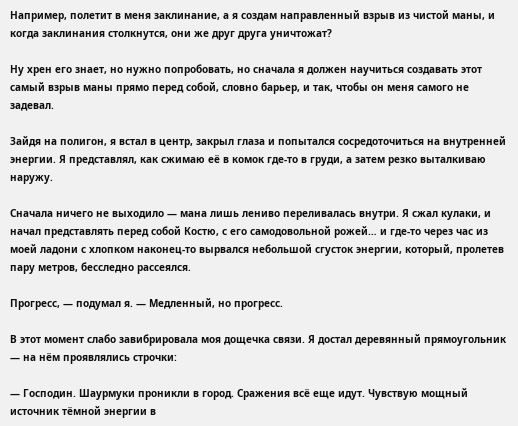Например, полетит в меня заклинание, а я создам направленный взрыв из чистой маны, и когда заклинания столкнутся, они же друг друга уничтожат?

Ну хрен его знает, но нужно попробовать, но сначала я должен научиться создавать этот самый взрыв маны прямо перед собой, словно барьер, и так, чтобы он меня самого не задевал.

Зайдя на полигон, я встал в центр, закрыл глаза и попытался сосредоточиться на внутренней энергии. Я представлял, как сжимаю её в комок где-то в груди, а затем резко выталкиваю наружу.

Сначала ничего не выходило — мана лишь лениво переливалась внутри. Я сжал кулаки, и начал представлять перед собой Костю, с его самодовольной рожей… и где-то через час из моей ладони с хлопком наконец-то вырвался небольшой сгусток энергии, который, пролетев пару метров, бесследно рассеялся.

Прогресс, — подумал я. — Медленный, но прогресс.

В этот момент слабо завибрировала моя дощечка связи. Я достал деревянный прямоугольник — на нём проявлялись строчки:

— Господин. Шаурмуки проникли в город. Сражения всё еще идут. Чувствую мощный источник тёмной энергии в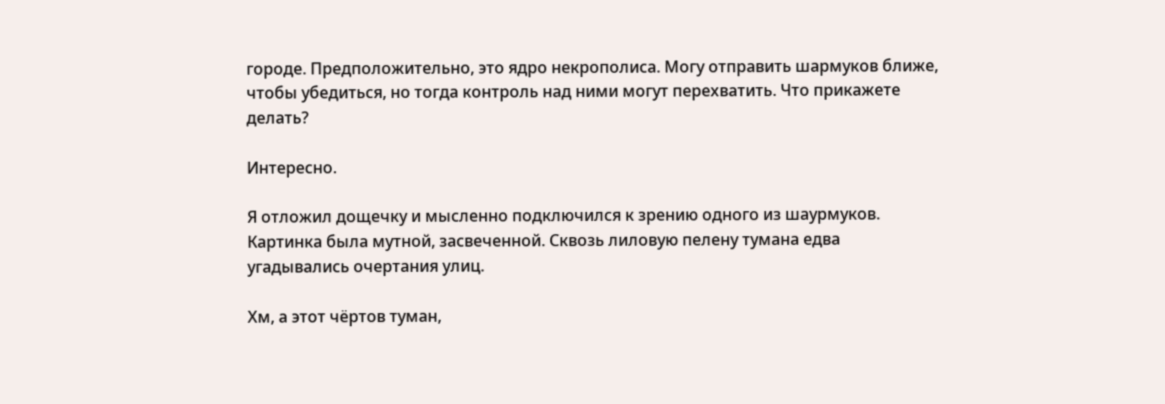городе. Предположительно, это ядро некрополиса. Могу отправить шармуков ближе, чтобы убедиться, но тогда контроль над ними могут перехватить. Что прикажете делать?

Интересно.

Я отложил дощечку и мысленно подключился к зрению одного из шаурмуков. Картинка была мутной, засвеченной. Сквозь лиловую пелену тумана едва угадывались очертания улиц.

Хм, а этот чёртов туман,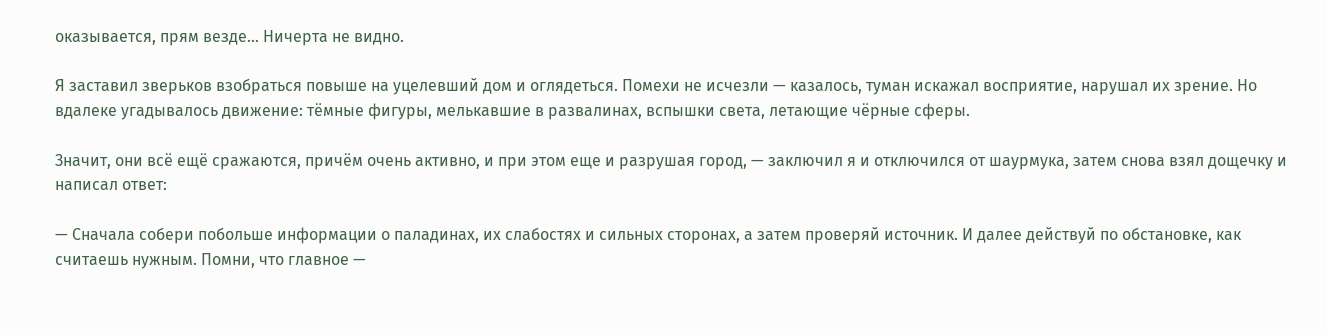оказывается, прям везде… Ничерта не видно.

Я заставил зверьков взобраться повыше на уцелевший дом и оглядеться. Помехи не исчезли — казалось, туман искажал восприятие, нарушал их зрение. Но вдалеке угадывалось движение: тёмные фигуры, мелькавшие в развалинах, вспышки света, летающие чёрные сферы.

Значит, они всё ещё сражаются, причём очень активно, и при этом еще и разрушая город, — заключил я и отключился от шаурмука, затем снова взял дощечку и написал ответ:

— Сначала собери побольше информации о паладинах, их слабостях и сильных сторонах, а затем проверяй источник. И далее действуй по обстановке, как считаешь нужным. Помни, что главное —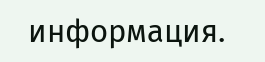информация.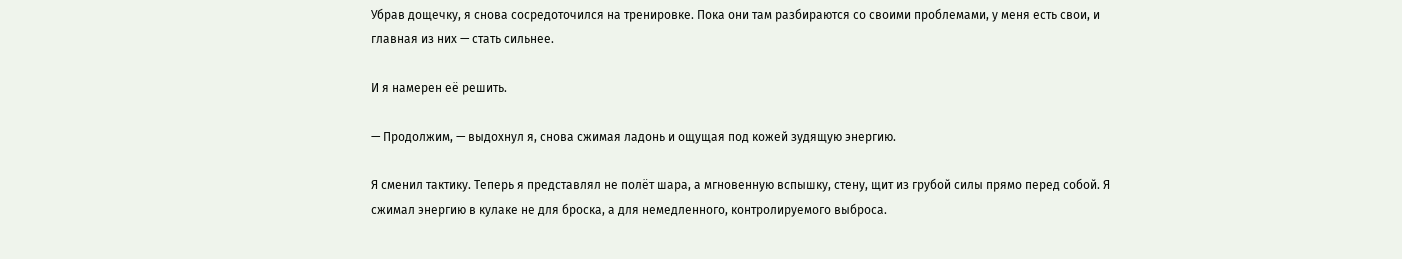Убрав дощечку, я снова сосредоточился на тренировке. Пока они там разбираются со своими проблемами, у меня есть свои, и главная из них — стать сильнее.

И я намерен её решить.

— Продолжим, — выдохнул я, снова сжимая ладонь и ощущая под кожей зудящую энергию.

Я сменил тактику. Теперь я представлял не полёт шара, а мгновенную вспышку, стену, щит из грубой силы прямо перед собой. Я сжимал энергию в кулаке не для броска, а для немедленного, контролируемого выброса.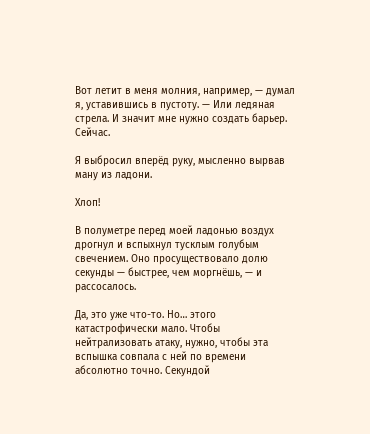Вот летит в меня молния, например, — думал я, уставившись в пустоту. — Или ледяная стрела. И значит мне нужно создать барьер. Сейчас.

Я выбросил вперёд руку, мысленно вырвав ману из ладони.

Хлоп!

В полуметре перед моей ладонью воздух дрогнул и вспыхнул тусклым голубым свечением. Оно просуществовало долю секунды — быстрее, чем моргнёшь, — и рассосалось.

Да, это уже что-то. Но… этого катастрофически мало. Чтобы нейтрализовать атаку, нужно, чтобы эта вспышка совпала с ней по времени абсолютно точно. Секундой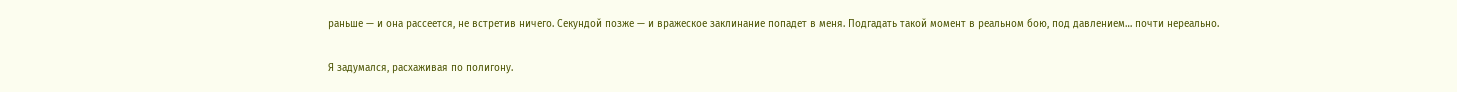раньше — и она рассеется, не встретив ничего. Секундой позже — и вражеское заклинание попадет в меня. Подгадать такой момент в реальном бою, под давлением… почти нереально.

Я задумался, расхаживая по полигону.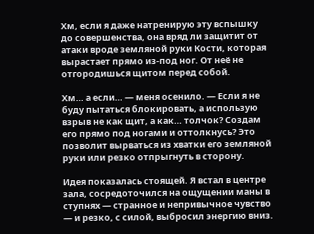Хм, если я даже натренирую эту вспышку до совершенства, она вряд ли защитит от атаки вроде земляной руки Кости, которая вырастает прямо из-под ног. От неё не отгородишься щитом перед собой.

Хм… а если… — меня осенило. — Если я не буду пытаться блокировать, а использую взрыв не как щит, а как… толчок? Создам его прямо под ногами и оттолкнусь? Это позволит вырваться из хватки его земляной руки или резко отпрыгнуть в сторону.

Идея показалась стоящей. Я встал в центре зала, сосредоточился на ощущении маны в ступнях — странное и непривычное чувство — и резко, с силой, выбросил энергию вниз.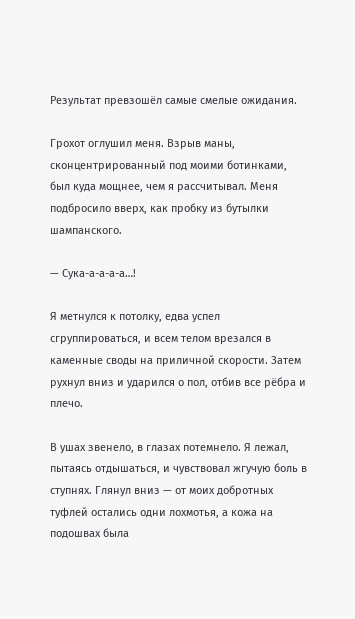Результат превзошёл самые смелые ожидания.

Грохот оглушил меня. Взрыв маны, сконцентрированный под моими ботинками, был куда мощнее, чем я рассчитывал. Меня подбросило вверх, как пробку из бутылки шампанского.

— Сука-а-а-а-а…!

Я метнулся к потолку, едва успел сгруппироваться, и всем телом врезался в каменные своды на приличной скорости. Затем рухнул вниз и ударился о пол, отбив все рёбра и плечо.

В ушах звенело, в глазах потемнело. Я лежал, пытаясь отдышаться, и чувствовал жгучую боль в ступнях. Глянул вниз — от моих добротных туфлей остались одни лохмотья, а кожа на подошвах была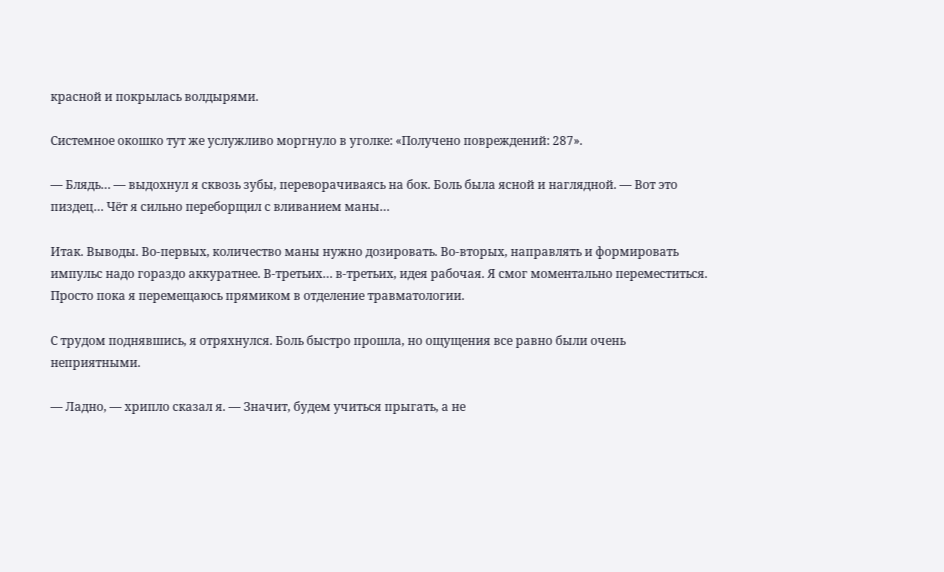красной и покрылась волдырями.

Системное окошко тут же услужливо моргнуло в уголке: «Получено повреждений: 287».

— Блядь… — выдохнул я сквозь зубы, переворачиваясь на бок. Боль была ясной и наглядной. — Вот это пиздец… Чёт я сильно переборщил с вливанием маны…

Итак. Выводы. Во-первых, количество маны нужно дозировать. Во-вторых, направлять и формировать импульс надо гораздо аккуратнее. В-третьих… в-третьих, идея рабочая. Я смог моментально переместиться. Просто пока я перемещаюсь прямиком в отделение травматологии.

С трудом поднявшись, я отряхнулся. Боль быстро прошла, но ощущения все равно были очень неприятными.

— Ладно, — хрипло сказал я. — Значит, будем учиться прыгать, а не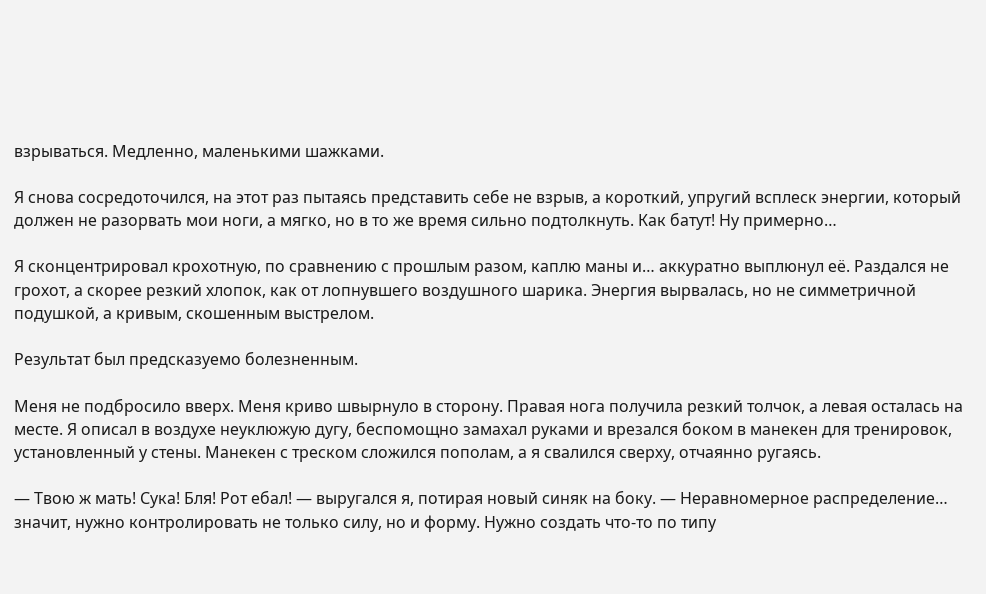взрываться. Медленно, маленькими шажками.

Я снова сосредоточился, на этот раз пытаясь представить себе не взрыв, а короткий, упругий всплеск энергии, который должен не разорвать мои ноги, а мягко, но в то же время сильно подтолкнуть. Как батут! Ну примерно…

Я сконцентрировал крохотную, по сравнению с прошлым разом, каплю маны и… аккуратно выплюнул её. Раздался не грохот, а скорее резкий хлопок, как от лопнувшего воздушного шарика. Энергия вырвалась, но не симметричной подушкой, а кривым, скошенным выстрелом.

Результат был предсказуемо болезненным.

Меня не подбросило вверх. Меня криво швырнуло в сторону. Правая нога получила резкий толчок, а левая осталась на месте. Я описал в воздухе неуклюжую дугу, беспомощно замахал руками и врезался боком в манекен для тренировок, установленный у стены. Манекен с треском сложился пополам, а я свалился сверху, отчаянно ругаясь.

— Твою ж мать! Сука! Бля! Рот ебал! — выругался я, потирая новый синяк на боку. — Неравномерное распределение… значит, нужно контролировать не только силу, но и форму. Нужно создать что-то по типу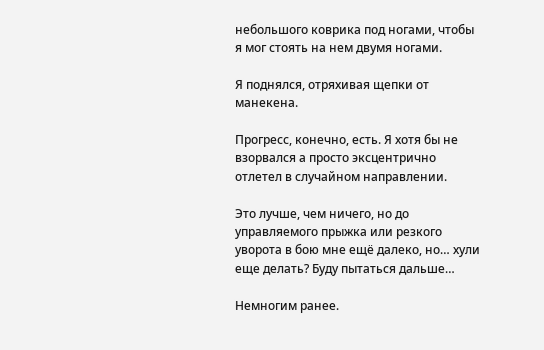небольшого коврика под ногами, чтобы я мог стоять на нем двумя ногами.

Я поднялся, отряхивая щепки от манекена.

Прогресс, конечно, есть. Я хотя бы не взорвался а просто эксцентрично отлетел в случайном направлении.

Это лучше, чем ничего, но до управляемого прыжка или резкого уворота в бою мне ещё далеко, но… хули еще делать? Буду пытаться дальше…

Немногим ранее.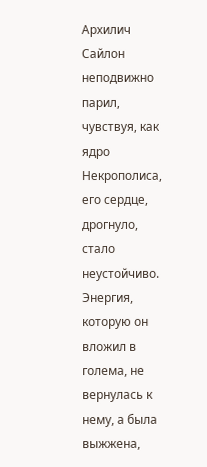Архилич Сайлон неподвижно парил, чувствуя, как ядро Некрополиса, его сердце, дрогнуло, стало неустойчиво. Энергия, которую он вложил в голема, не вернулась к нему, а была выжжена,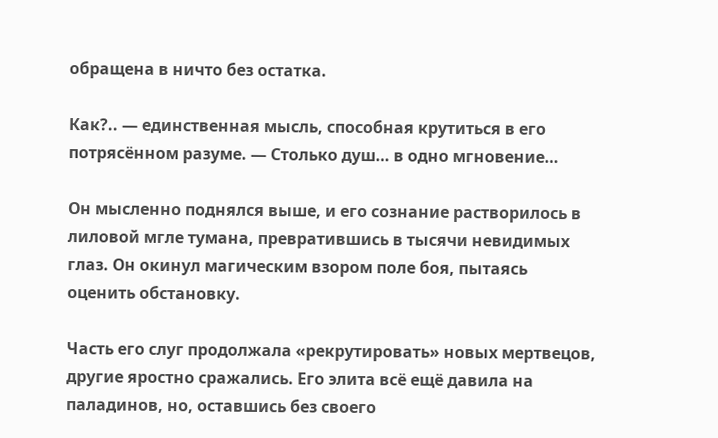обращена в ничто без остатка.

Как?.. — единственная мысль, способная крутиться в его потрясённом разуме. — Столько душ… в одно мгновение…

Он мысленно поднялся выше, и его сознание растворилось в лиловой мгле тумана, превратившись в тысячи невидимых глаз. Он окинул магическим взором поле боя, пытаясь оценить обстановку.

Часть его слуг продолжала «рекрутировать» новых мертвецов, другие яростно сражались. Его элита всё ещё давила на паладинов, но, оставшись без своего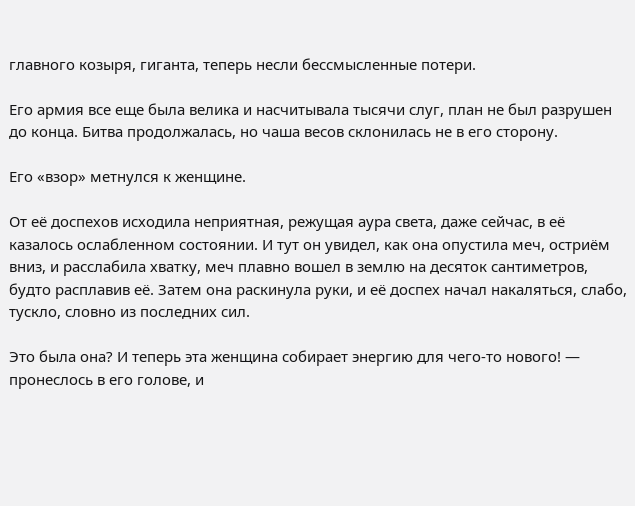главного козыря, гиганта, теперь несли бессмысленные потери.

Его армия все еще была велика и насчитывала тысячи слуг, план не был разрушен до конца. Битва продолжалась, но чаша весов склонилась не в его сторону.

Его «взор» метнулся к женщине.

От её доспехов исходила неприятная, режущая аура света, даже сейчас, в её казалось ослабленном состоянии. И тут он увидел, как она опустила меч, остриём вниз, и расслабила хватку, меч плавно вошел в землю на десяток сантиметров, будто расплавив её. Затем она раскинула руки, и её доспех начал накаляться, слабо, тускло, словно из последних сил.

Это была она? И теперь эта женщина собирает энергию для чего-то нового! — пронеслось в его голове, и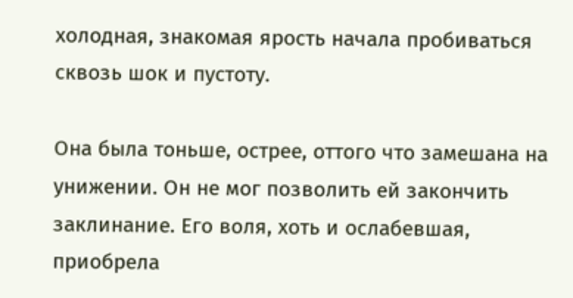холодная, знакомая ярость начала пробиваться сквозь шок и пустоту.

Она была тоньше, острее, оттого что замешана на унижении. Он не мог позволить ей закончить заклинание. Его воля, хоть и ослабевшая, приобрела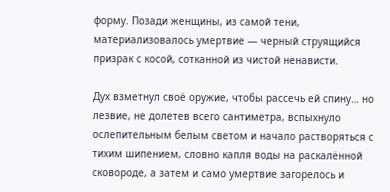форму. Позади женщины, из самой тени, материализовалось умертвие — черный струящийся призрак с косой, сотканной из чистой ненависти.

Дух взметнул своё оружие, чтобы рассечь ей спину… но лезвие, не долетев всего сантиметра, вспыхнуло ослепительным белым светом и начало растворяться с тихим шипением, словно капля воды на раскалённой сковороде, а затем и само умертвие загорелось и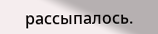рассыпалось.